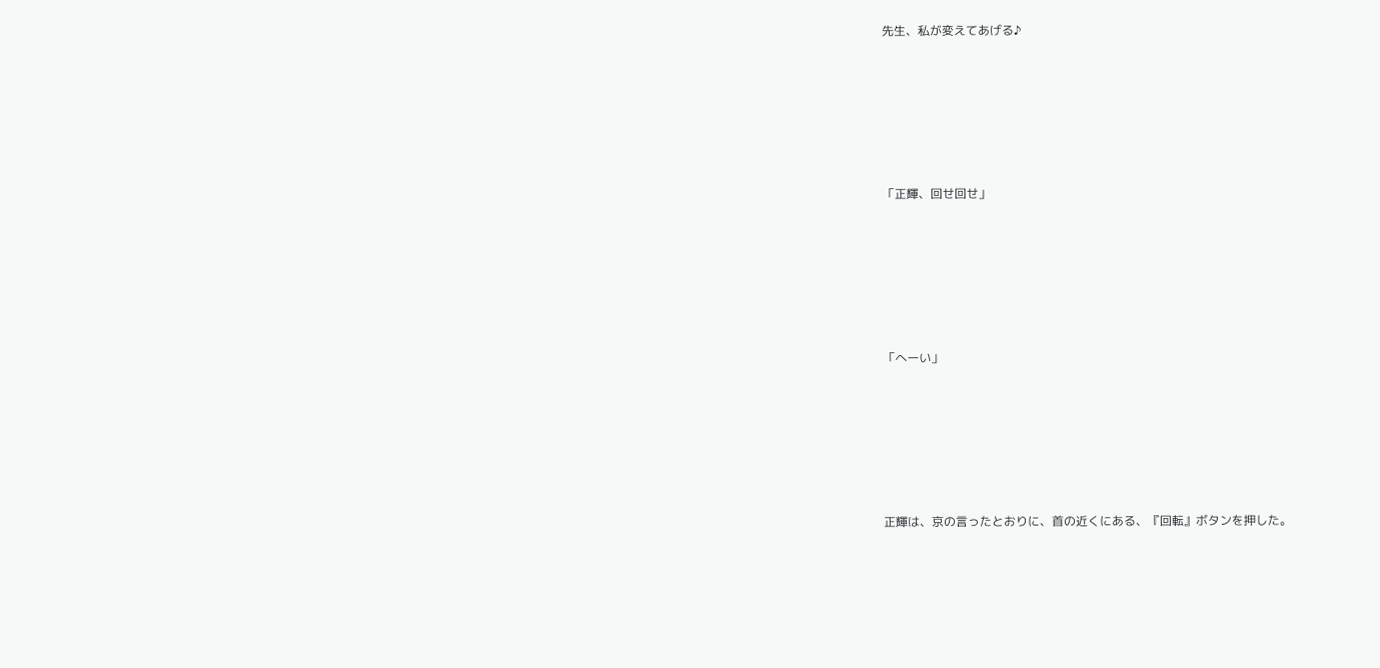先生、私が変えてあげる♪






「正輝、回せ回せ」






「へーい」






正輝は、京の言ったとおりに、首の近くにある、『回転』ボタンを押した。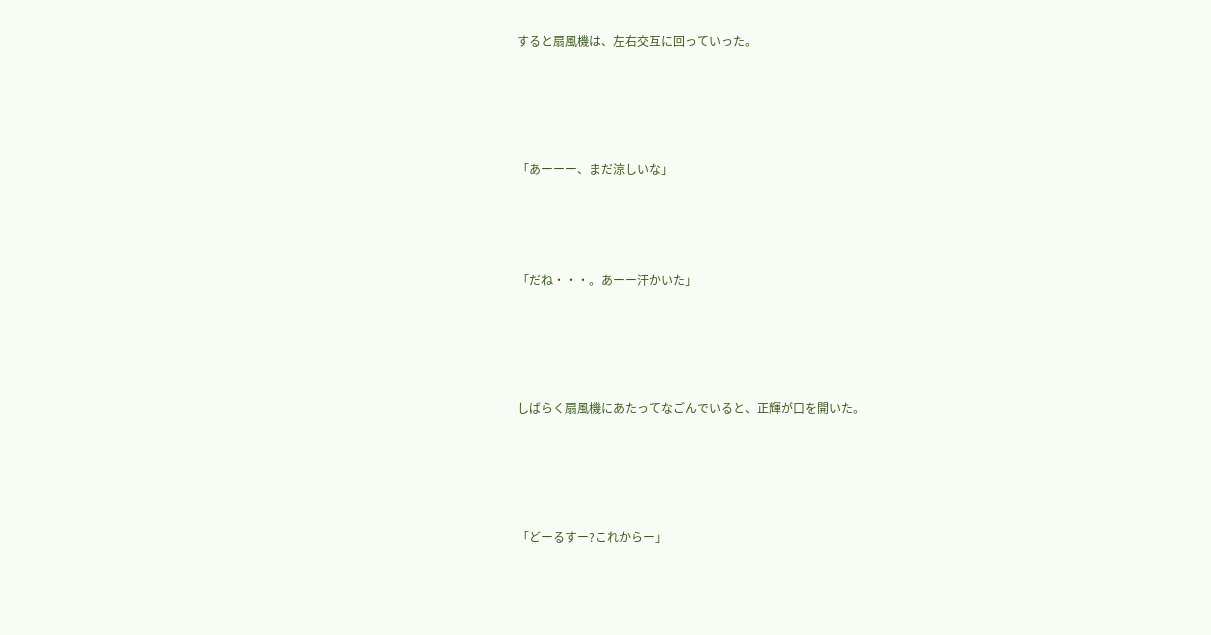すると扇風機は、左右交互に回っていった。






「あーーー、まだ涼しいな」





「だね・・・。あーー汗かいた」






しばらく扇風機にあたってなごんでいると、正輝が口を開いた。






「どーるすー?これからー」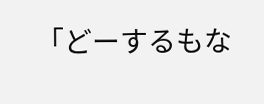「どーするもな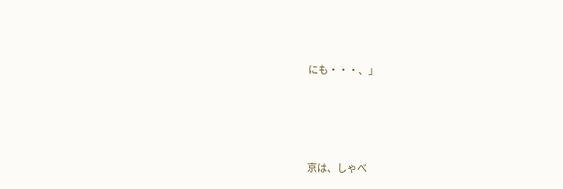にも・・・、」






京は、しゃべ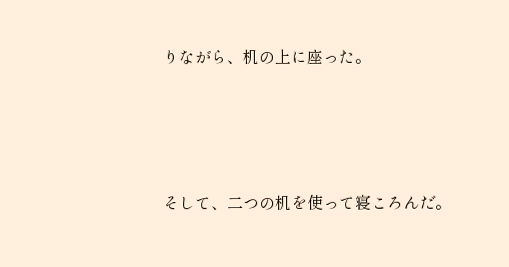りながら、机の上に座った。





そして、二つの机を使って寝ころんだ。